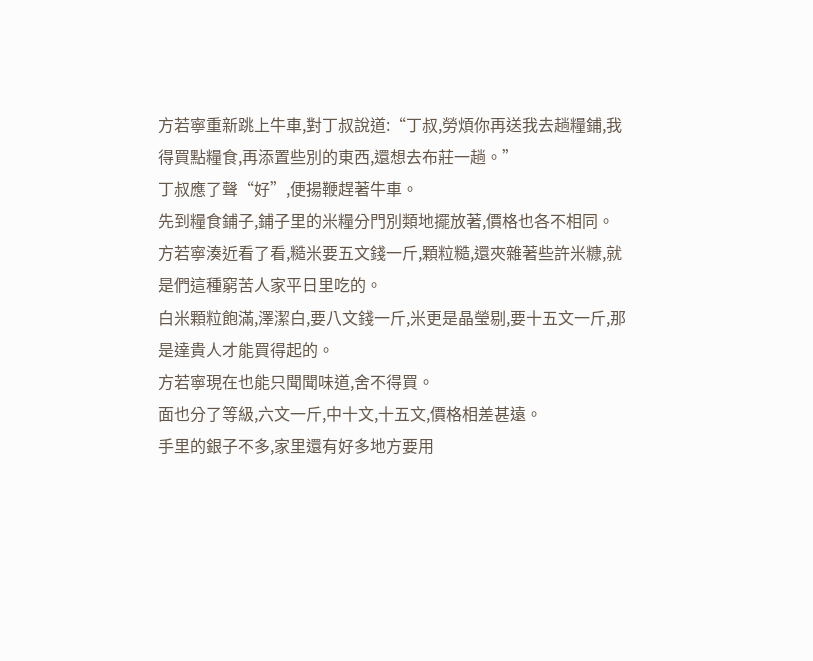方若寧重新跳上牛車,對丁叔說道:“丁叔,勞煩你再送我去趟糧鋪,我得買點糧食,再添置些別的東西,還想去布莊一趟。”
丁叔應了聲“好”,便揚鞭趕著牛車。
先到糧食鋪子,鋪子里的米糧分門別類地擺放著,價格也各不相同。
方若寧湊近看了看,糙米要五文錢一斤,顆粒糙,還夾雜著些許米糠,就是們這種窮苦人家平日里吃的。
白米顆粒飽滿,澤潔白,要八文錢一斤,米更是晶瑩剔,要十五文一斤,那是達貴人才能買得起的。
方若寧現在也能只聞聞味道,舍不得買。
面也分了等級,六文一斤,中十文,十五文,價格相差甚遠。
手里的銀子不多,家里還有好多地方要用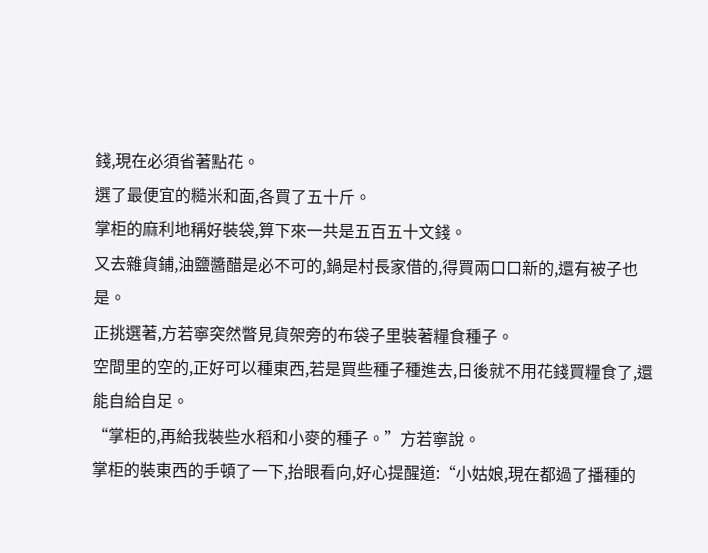錢,現在必須省著點花。
選了最便宜的糙米和面,各買了五十斤。
掌柜的麻利地稱好裝袋,算下來一共是五百五十文錢。
又去雜貨鋪,油鹽醬醋是必不可的,鍋是村長家借的,得買兩口口新的,還有被子也是。
正挑選著,方若寧突然瞥見貨架旁的布袋子里裝著糧食種子。
空間里的空的,正好可以種東西,若是買些種子種進去,日後就不用花錢買糧食了,還能自給自足。
“掌柜的,再給我裝些水稻和小麥的種子。”方若寧說。
掌柜的裝東西的手頓了一下,抬眼看向,好心提醒道:“小姑娘,現在都過了播種的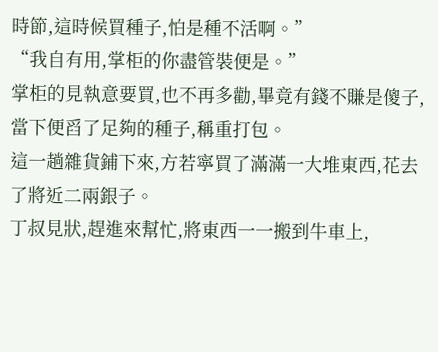時節,這時候買種子,怕是種不活啊。”
“我自有用,掌柜的你盡管裝便是。”
掌柜的見執意要買,也不再多勸,畢竟有錢不賺是傻子,當下便舀了足夠的種子,稱重打包。
這一趟雜貨鋪下來,方若寧買了滿滿一大堆東西,花去了將近二兩銀子。
丁叔見狀,趕進來幫忙,將東西一一搬到牛車上,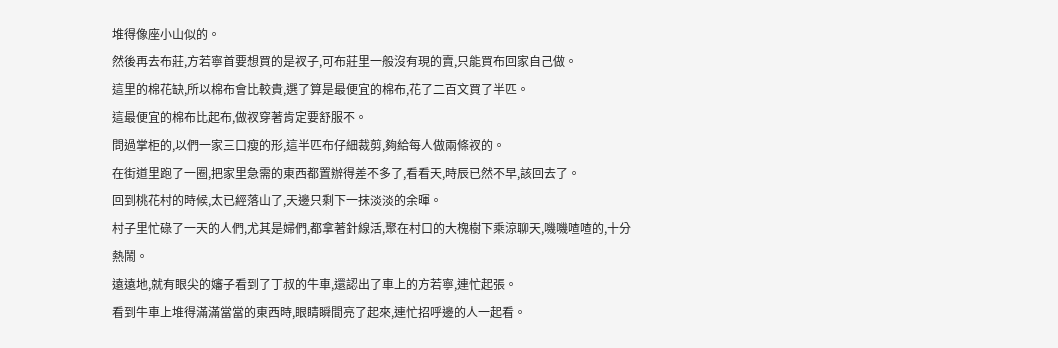堆得像座小山似的。
然後再去布莊,方若寧首要想買的是衩子,可布莊里一般沒有現的賣,只能買布回家自己做。
這里的棉花缺,所以棉布會比較貴,選了算是最便宜的棉布,花了二百文買了半匹。
這最便宜的棉布比起布,做衩穿著肯定要舒服不。
問過掌柜的,以們一家三口瘦的形,這半匹布仔細裁剪,夠給每人做兩條衩的。
在街道里跑了一圈,把家里急需的東西都置辦得差不多了,看看天,時辰已然不早,該回去了。
回到桃花村的時候,太已經落山了,天邊只剩下一抹淡淡的余暉。
村子里忙碌了一天的人們,尤其是婦們,都拿著針線活,聚在村口的大槐樹下乘涼聊天,嘰嘰喳喳的,十分熱鬧。
遠遠地,就有眼尖的嬸子看到了丁叔的牛車,還認出了車上的方若寧,連忙起張。
看到牛車上堆得滿滿當當的東西時,眼睛瞬間亮了起來,連忙招呼邊的人一起看。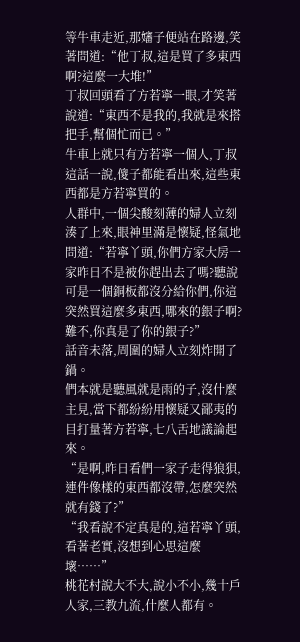等牛車走近,那嬸子便站在路邊,笑著問道:“他丁叔,這是買了多東西啊?這麼一大堆!”
丁叔回頭看了方若寧一眼,才笑著說道:“東西不是我的,我就是來搭把手,幫個忙而已。”
牛車上就只有方若寧一個人,丁叔這話一說,傻子都能看出來,這些東西都是方若寧買的。
人群中,一個尖酸刻薄的婦人立刻湊了上來,眼神里滿是懷疑,怪氣地問道:“若寧丫頭,你們方家大房一家昨日不是被你趕出去了嗎?聽說可是一個銅板都沒分給你們,你這突然買這麼多東西,哪來的銀子啊?難不,你真是了你的銀子?”
話音未落,周圍的婦人立刻炸開了鍋。
們本就是聽風就是雨的子,沒什麼主見,當下都紛紛用懷疑又鄙夷的目打量著方若寧,七八舌地議論起來。
“是啊,昨日看們一家子走得狼狽,連件像樣的東西都沒帶,怎麼突然就有錢了?”
“我看說不定真是的,這若寧丫頭,看著老實,沒想到心思這麼壞……”
桃花村說大不大,說小不小,幾十戶人家,三教九流,什麼人都有。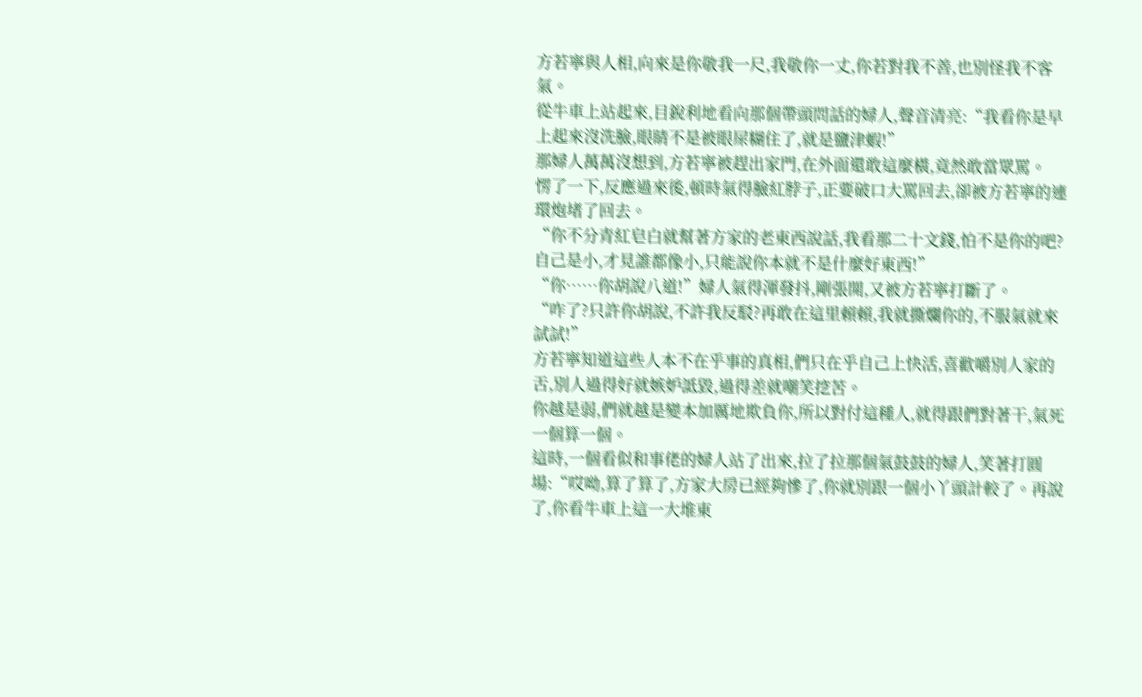方若寧與人相,向來是你敬我一尺,我敬你一丈,你若對我不善,也別怪我不客氣。
從牛車上站起來,目銳利地看向那個帶頭問話的婦人,聲音清亮:“我看你是早上起來沒洗臉,眼睛不是被眼屎糊住了,就是鹽津蝦!”
那婦人萬萬沒想到,方若寧被趕出家門,在外面還敢這麼橫,竟然敢當眾罵。
愣了一下,反應過來後,頓時氣得臉紅脖子,正要破口大罵回去,卻被方若寧的連環炮堵了回去。
“你不分青紅皂白就幫著方家的老東西說話,我看那二十文錢,怕不是你的吧?自己是小,才見誰都像小,只能說你本就不是什麼好東西!”
“你……你胡說八道!”婦人氣得渾發抖,剛張開,又被方若寧打斷了。
“咋了?只許你胡說,不許我反駁?再敢在這里賴賴,我就撕爛你的,不服氣就來試試!”
方若寧知道這些人本不在乎事的真相,們只在乎自己上快活,喜歡嚼別人家的舌,別人過得好就嫉妒詆毀,過得差就嘲笑挖苦。
你越是弱,們就越是變本加厲地欺負你,所以對付這種人,就得跟們對著干,氣死一個算一個。
這時,一個看似和事佬的婦人站了出來,拉了拉那個氣鼓鼓的婦人,笑著打圓場:“哎呦,算了算了,方家大房已經夠慘了,你就別跟一個小丫頭計較了。再說了,你看牛車上這一大堆東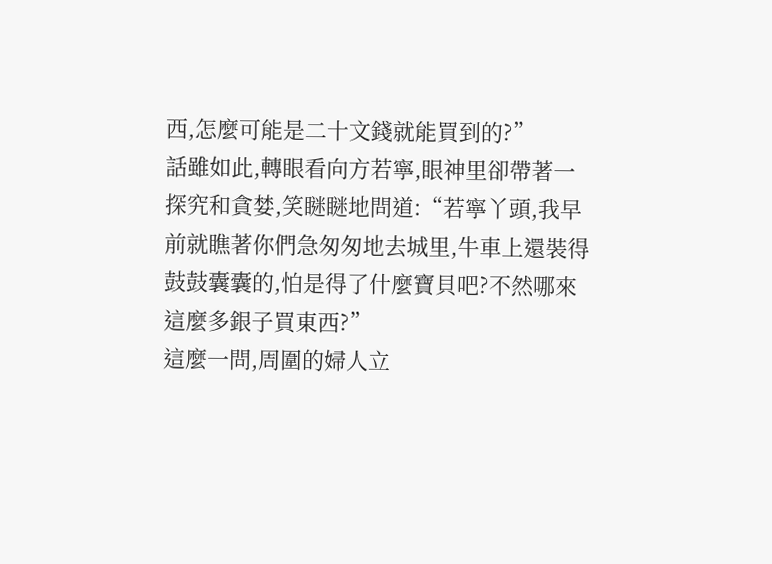西,怎麼可能是二十文錢就能買到的?”
話雖如此,轉眼看向方若寧,眼神里卻帶著一探究和貪婪,笑瞇瞇地問道:“若寧丫頭,我早前就瞧著你們急匆匆地去城里,牛車上還裝得鼓鼓囊囊的,怕是得了什麼寶貝吧?不然哪來這麼多銀子買東西?”
這麼一問,周圍的婦人立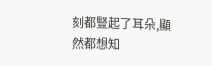刻都豎起了耳朵,顯然都想知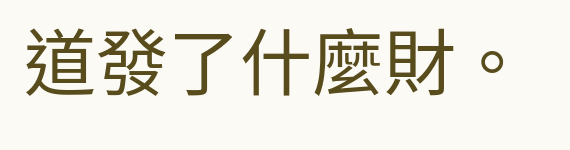道發了什麼財。